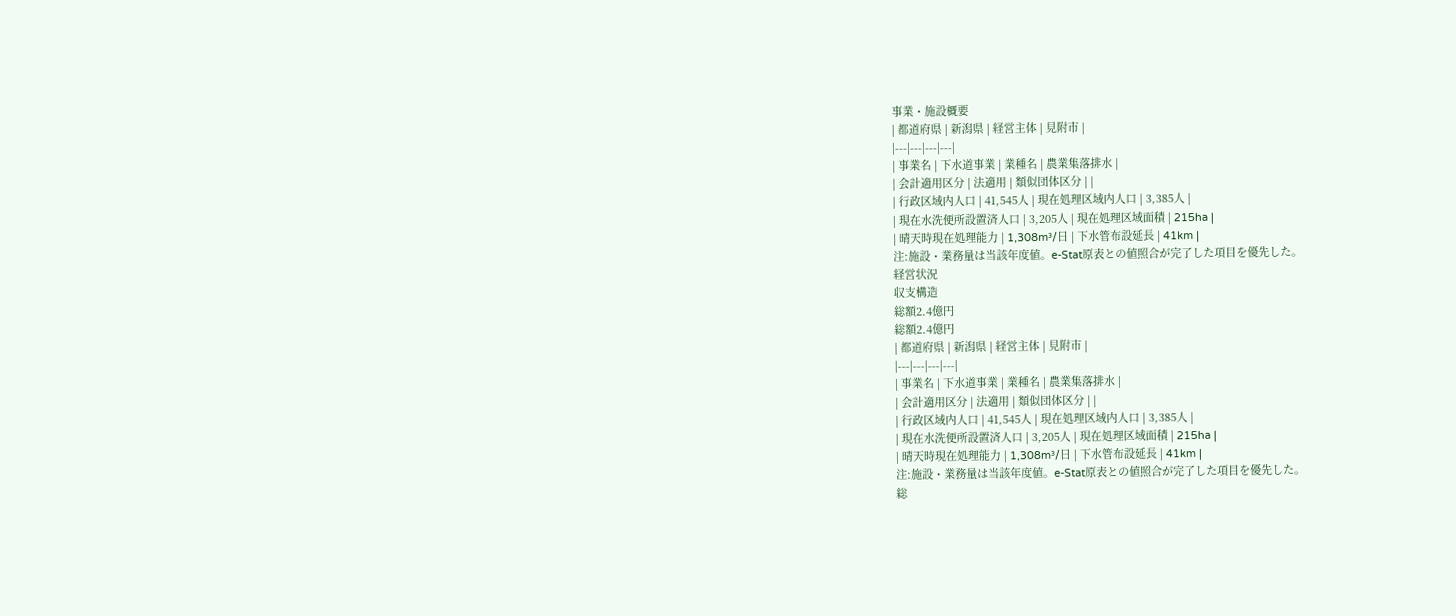事業・施設概要
| 都道府県 | 新潟県 | 経営主体 | 見附市 |
|---|---|---|---|
| 事業名 | 下水道事業 | 業種名 | 農業集落排水 |
| 会計適用区分 | 法適用 | 類似団体区分 | |
| 行政区域内人口 | 41,545人 | 現在処理区域内人口 | 3,385人 |
| 現在水洗便所設置済人口 | 3,205人 | 現在処理区域面積 | 215ha |
| 晴天時現在処理能力 | 1,308m³/日 | 下水管布設延長 | 41km |
注:施設・業務量は当該年度値。e-Stat原表との値照合が完了した項目を優先した。
経営状況
収支構造
総額2.4億円
総額2.4億円
| 都道府県 | 新潟県 | 経営主体 | 見附市 |
|---|---|---|---|
| 事業名 | 下水道事業 | 業種名 | 農業集落排水 |
| 会計適用区分 | 法適用 | 類似団体区分 | |
| 行政区域内人口 | 41,545人 | 現在処理区域内人口 | 3,385人 |
| 現在水洗便所設置済人口 | 3,205人 | 現在処理区域面積 | 215ha |
| 晴天時現在処理能力 | 1,308m³/日 | 下水管布設延長 | 41km |
注:施設・業務量は当該年度値。e-Stat原表との値照合が完了した項目を優先した。
総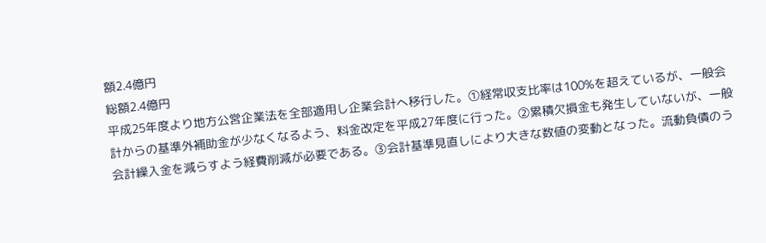額2.4億円
総額2.4億円
平成25年度より地方公営企業法を全部適用し企業会計へ移行した。①経常収支比率は100%を超えているが、一般会計からの基準外補助金が少なくなるよう、料金改定を平成27年度に行った。②累積欠損金も発生していないが、一般会計繰入金を減らすよう経費削減が必要である。③会計基準見直しにより大きな数値の変動となった。流動負債のう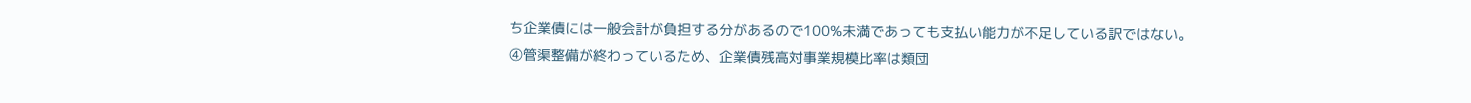ち企業債には一般会計が負担する分があるので100%未満であっても支払い能力が不足している訳ではない。④管渠整備が終わっているため、企業債残高対事業規模比率は類団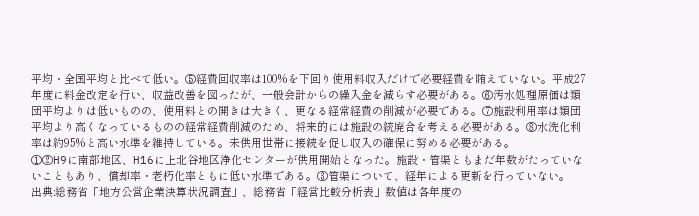平均・全国平均と比べて低い。⑤経費回収率は100%を下回り使用料収入だけで必要経費を賄えていない。平成27年度に料金改定を行い、収益改善を図ったが、一般会計からの繰入金を減らす必要がある。⑥汚水処理原価は類団平均よりは低いものの、使用料との開きは大きく、更なる経常経費の削減が必要である。⑦施設利用率は類団平均より高くなっているものの経常経費削減のため、将来的には施設の統廃合を考える必要がある。⑧水洗化利率は約95%と高い水準を維持している。未供用世帯に接続を促し収入の確保に努める必要がある。
①②H9に南部地区、H16に上北谷地区浄化センターが供用開始となった。施設・管渠ともまだ年数がたっていないこともあり、償却率・老朽化率ともに低い水準である。③管渠について、経年による更新を行っていない。
出典:総務省「地方公営企業決算状況調査」、総務省「経営比較分析表」数値は各年度の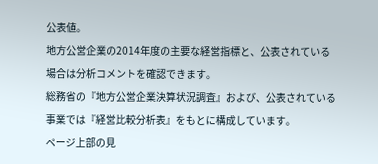公表値。
地方公営企業の2014年度の主要な経営指標と、公表されている場合は分析コメントを確認できます。
総務省の『地方公営企業決算状況調査』および、公表されている事業では『経営比較分析表』をもとに構成しています。
ページ上部の見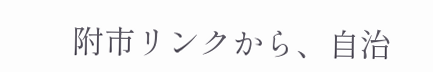附市リンクから、自治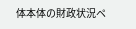体本体の財政状況ペ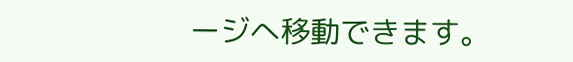ージへ移動できます。